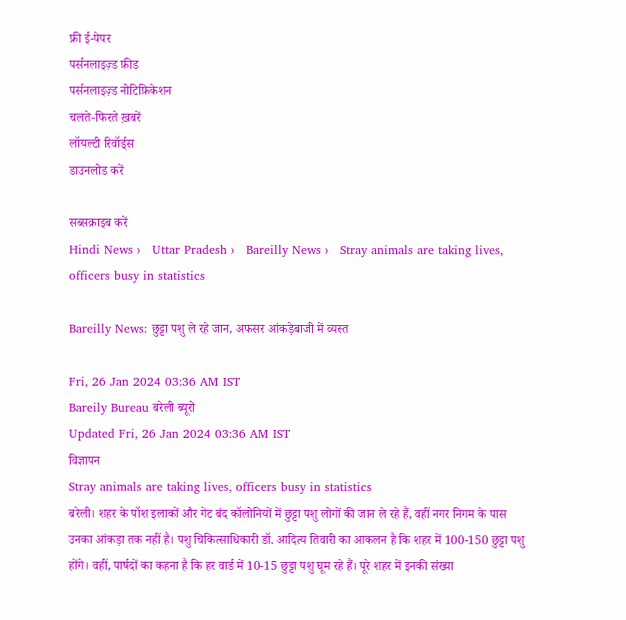फ्री ई-पेपर
पर्सनलाइज़्ड फ़ीड
पर्सनलाइज़्ड नोटिफ़िकेशन
चलते-फिरते ख़बरें
लॉयल्टी रिवॉर्ड्स
डाउनलोड करें

सब्सक्राइब करें
Hindi News ›   Uttar Pradesh ›   Bareilly News ›   Stray animals are taking lives, officers busy in statistics

Bareilly News: छुट्टा पशु ले रहे जान, अफसर आंकड़ेबाजी में व्यस्त

Fri, 26 Jan 2024 03:36 AM IST
Bareily Bureau बरेली ब्यूरो
Updated Fri, 26 Jan 2024 03:36 AM IST
विज्ञापन
Stray animals are taking lives, officers busy in statistics
बरेली। शहर के पॉश इलाकों और गेट बंद कॉलोनियों में छुट्टा पशु लोगों की जान ले रहे हैं, वहीं नगर निगम के पास उनका आंकड़ा तक नहीं है। पशु चिकित्साधिकारी डॉ. आदित्य तिवारी का आकलन है कि शहर में 100-150 छुट्टा पशु होंगे। वहीं, पार्षदों का कहना है कि हर वार्ड में 10-15 छुट्टा पशु घूम रहे हैं। पूरे शहर में इनकी संख्या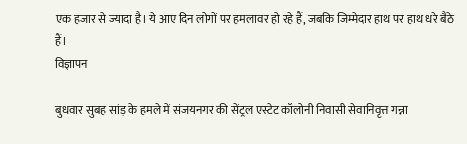एक हजार से ज्यादा है। ये आए दिन लोगों पर हमलावर हो रहे हैं, जबकि जिम्मेदार हाथ पर हाथ धरे बैठे हैं।
विज्ञापन

बुधवार सुबह सांड़ के हमले में संजयनगर की सेंट्रल एस्टेट कॉलोनी निवासी सेवानिवृत्त गन्ना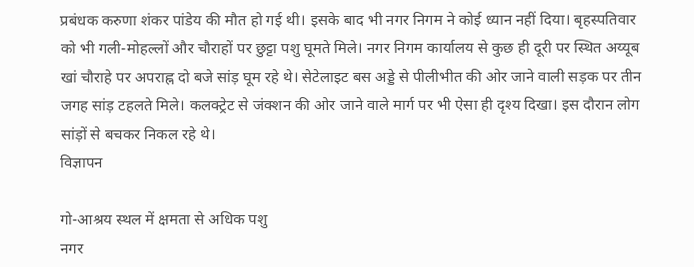प्रबंधक करुणा शंकर पांडेय की मौत हो गई थी। इसके बाद भी नगर निगम ने कोई ध्यान नहीं दिया। बृहस्पतिवार को भी गली-मोहल्लों और चौराहों पर छुट्टा पशु घूमते मिले। नगर निगम कार्यालय से कुछ ही दूरी पर स्थित अय्यूब खां चौराहे पर अपराह्न दो बजे सांड़ घूम रहे थे। सेटेलाइट बस अड्डे से पीलीभीत की ओर जाने वाली सड़क पर तीन जगह सांड़ टहलते मिले। कलक्ट्रेट से जंक्शन की ओर जाने वाले मार्ग पर भी ऐसा ही दृश्य दिखा। इस दौरान लोग सांड़ों से बचकर निकल रहे थे।
विज्ञापन

गो-आश्रय स्थल में क्षमता से अधिक पशु
नगर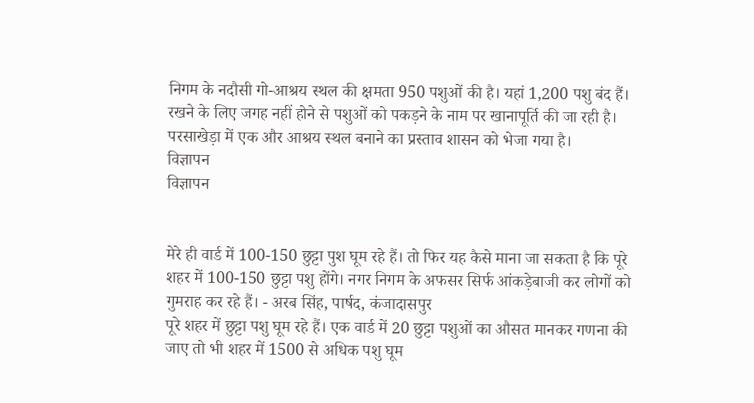निगम के नदौसी गो-आश्रय स्थल की क्षमता 950 पशुओं की है। यहां 1,200 पशु बंद हैं। रखने के लिए जगह नहीं होने से पशुओं को पकड़ने के नाम पर खानापूर्ति की जा रही है। परसाखेड़ा में एक और आश्रय स्थल बनाने का प्रस्ताव शासन को भेजा गया है।
विज्ञापन
विज्ञापन


मेरे ही वार्ड में 100-150 छुट्टा पुश घूम रहे हैं। तो फिर यह कैसे माना जा सकता है कि पूरे शहर में 100-150 छुट्टा पशु होंगे। नगर निगम के अफसर सिर्फ आंकड़ेबाजी कर लोगों को गुमराह कर रहे हैं। - अरब सिंह, पार्षद, कंजादासपुर
पूरे शहर में छुट्टा पशु घूम रहे हैं। एक वार्ड में 20 छुट्टा पशुओं का औसत मानकर गणना की जाए तो भी शहर में 1500 से अधिक पशु घूम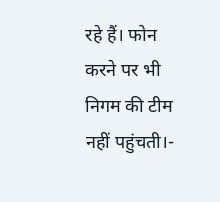रहे हैं। फोन करने पर भी निगम की टीम नहीं पहुंचती।-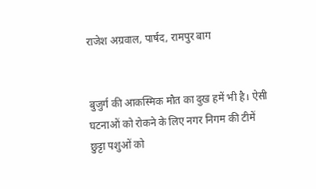राजेश अग्रवाल, पार्षद, रामपुर बाग


बुजुर्ग की आकस्मिक मौत का दुख हमें भी है। ऐसी घटनाओं को रोकने के लिए नगर निगम की टीमें छुट्टा पशुओं को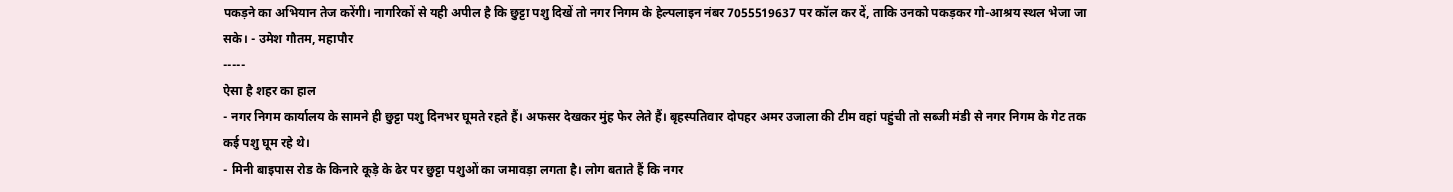पकड़ने का अभियान तेज करेंगी। नागरिकों से यही अपील है कि छुट्टा पशु दिखें तो नगर निगम के हेल्पलाइन नंबर 7055519637 पर कॉल कर दें, ताकि उनको पकड़कर गो-आश्रय स्थल भेजा जा सके। - उमेश गौतम, महापौर
-----
ऐसा है शहर का हाल
- नगर निगम कार्यालय के सामने ही छुट्टा पशु दिनभर घूमते रहते हैं। अफसर देखकर मुंह फेर लेते हैं। बृहस्पतिवार दोपहर अमर उजाला की टीम वहां पहुंची तो सब्जी मंडी से नगर निगम के गेट तक कई पशु घूम रहे थे।
- मिनी बाइपास रोड के किनारे कूड़े के ढेर पर छुट्टा पशुओं का जमावड़ा लगता है। लोग बताते हैं कि नगर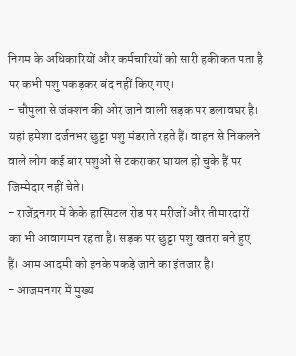निगम के अधिकारियों और कर्मचारियों को सारी हकीकत पता है पर कभी पशु पकड़कर बंद नहीं किए गए।
- चौपुला से जंक्शन की ओर जाने वाली सड़क पर डलावघर है। यहां हमेशा दर्जनभर छुट्टा पशु मंडराते रहते हैं। वाहन से निकलने वाले लोग कई बार पशुओं से टकराकर घायल हो चुके हैं पर जिम्मेदार नहीं चेते।
- राजेंद्रनगर में केके हास्पिटल रोड पर मरीजों और तीमारदारों का भी आवागमन रहता है। सड़क पर छुट्टा पशु खतरा बने हुए हैं। आम आदमी को इनके पकड़े जाने का इंतजार है।
- आजमनगर में मुख्य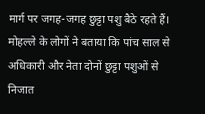मार्ग पर जगह-जगह छुट्टा पशु बैठे रहते हैं। मोहल्ले के लोगों ने बताया कि पांच साल से अधिकारी और नेता दोनों छुट्टा पशुओं से निजात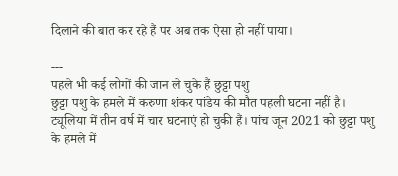दिलाने की बात कर रहे हैं पर अब तक ऐसा हो नहीं पाया।

---
पहले भी कई लोगों की जान ले चुके हैं छुट्टा पशु
छुट्टा पशु के हमले में करुणा शंकर पांडेय की मौत पहली घटना नहीं है। ट्यूलिया में तीन वर्ष में चार घटनाएं हो चुकी हैं। पांच जून 2021 को छुट्टा पशु के हमले में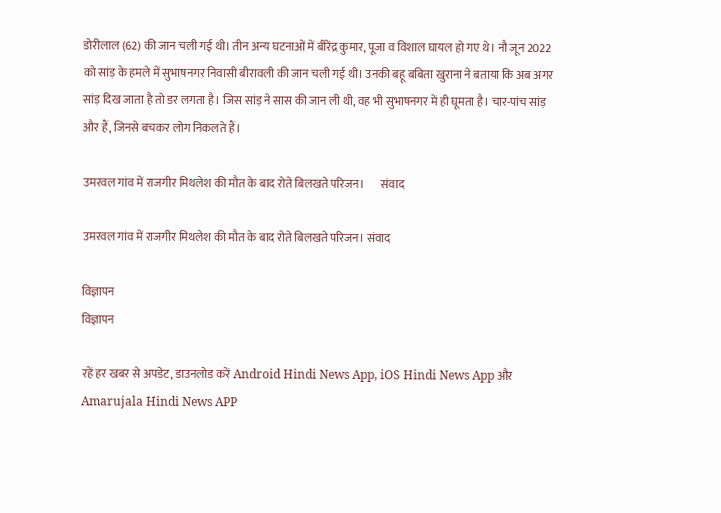डोरीलाल (62) की जान चली गई थी। तीन अन्य घटनाओं में बीरेंद्र कुमार, पूजा व विशाल घायल हो गए थे। नौ जून 2022 को सांड़ के हमले में सुभाषनगर निवासी बीरावली की जान चली गई थी। उनकी बहू बबिता खुराना ने बताया कि अब अगर सांड़ दिख जाता है तो डर लगता है। जिस सांड़ ने सास की जान ली थी, वह भी सुभाषनगर में ही घूमता है। चार-पांच सांड़ और हैं, जिनसे बचकर लोग निकलते हैं।

उमरवल गांव में राजगीर मिथलेश की मौत के बाद रोते बिलखते परिजन।       संवाद

उमरवल गांव में राजगीर मिथलेश की मौत के बाद रोते बिलखते परिजन। संवाद

विज्ञापन
विज्ञापन

रहें हर खबर से अपडेट, डाउनलोड करें Android Hindi News App, iOS Hindi News App और Amarujala Hindi News APP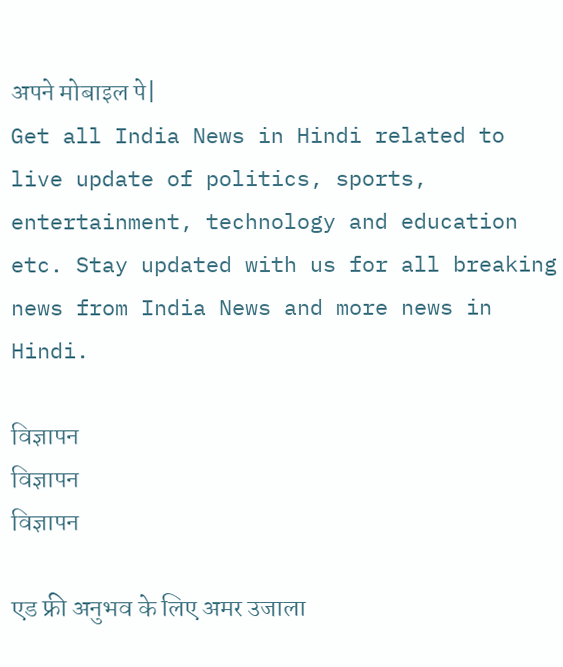अपने मोबाइल पे|
Get all India News in Hindi related to live update of politics, sports, entertainment, technology and education etc. Stay updated with us for all breaking news from India News and more news in Hindi.

विज्ञापन
विज्ञापन
विज्ञापन

एड फ्री अनुभव के लिए अमर उजाला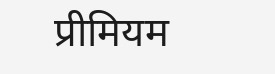प्रीमियम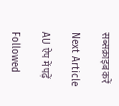सब्सक्राइब करें

Next Article

AU ऐप में पढ़ें

Followed